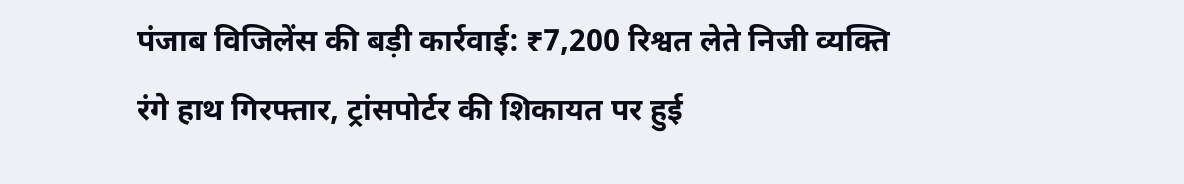पंजाब विजिलेंस की बड़ी कार्रवाई: ₹7,200 रिश्वत लेते निजी व्यक्ति रंगे हाथ गिरफ्तार, ट्रांसपोर्टर की शिकायत पर हुई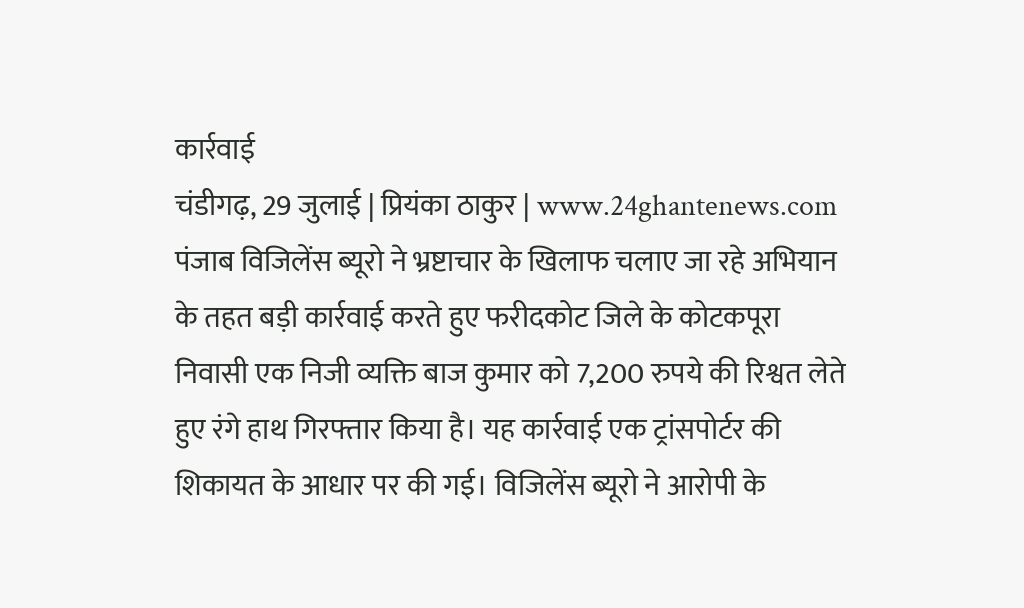कार्रवाई
चंडीगढ़, 29 जुलाई | प्रियंका ठाकुर | www.24ghantenews.com
पंजाब विजिलेंस ब्यूरो ने भ्रष्टाचार के खिलाफ चलाए जा रहे अभियान के तहत बड़ी कार्रवाई करते हुए फरीदकोट जिले के कोटकपूरा निवासी एक निजी व्यक्ति बाज कुमार को 7,200 रुपये की रिश्वत लेते हुए रंगे हाथ गिरफ्तार किया है। यह कार्रवाई एक ट्रांसपोर्टर की शिकायत के आधार पर की गई। विजिलेंस ब्यूरो ने आरोपी के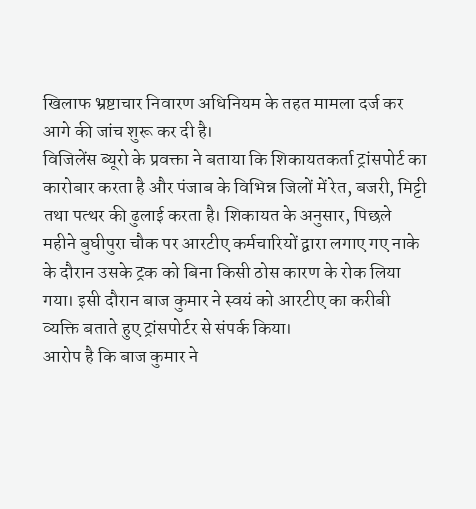खिलाफ भ्रष्टाचार निवारण अधिनियम के तहत मामला दर्ज कर आगे की जांच शुरू कर दी है।
विजिलेंस ब्यूरो के प्रवक्ता ने बताया कि शिकायतकर्ता ट्रांसपोर्ट का कारोबार करता है और पंजाब के विभिन्न जिलों में रेत, बजरी, मिट्टी तथा पत्थर की ढुलाई करता है। शिकायत के अनुसार, पिछले महीने बुघीपुरा चौक पर आरटीए कर्मचारियों द्वारा लगाए गए नाके के दौरान उसके ट्रक को बिना किसी ठोस कारण के रोक लिया गया। इसी दौरान बाज कुमार ने स्वयं को आरटीए का करीबी व्यक्ति बताते हुए ट्रांसपोर्टर से संपर्क किया।
आरोप है कि बाज कुमार ने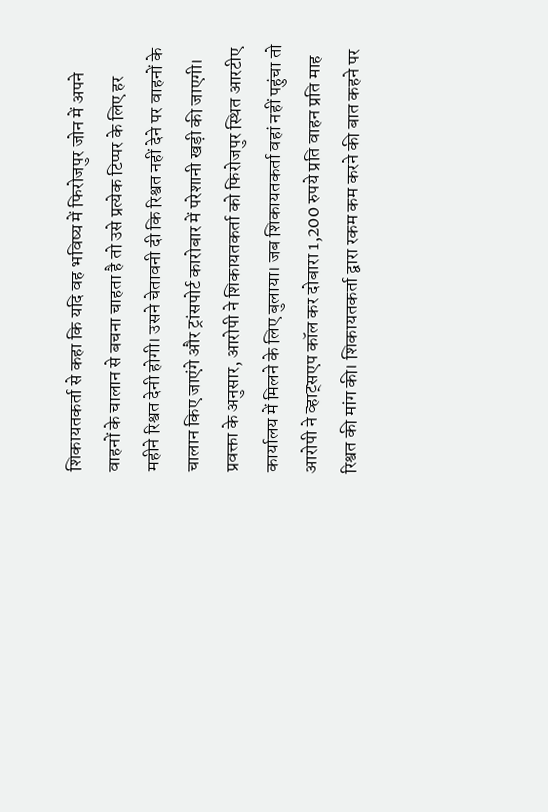शिकायतकर्ता से कहा कि यदि वह भविष्य में फिरोजपुर जोन में अपने वाहनों के चालान से बचना चाहता है तो उसे प्रत्येक टिप्पर के लिए हर महीने रिश्वत देनी होगी। उसने चेतावनी दी कि रिश्वत नहीं देने पर वाहनों के चालान किए जाएंगे और ट्रांसपोर्ट कारोबार में परेशानी खड़ी की जाएगी।
प्रवक्ता के अनुसार, आरोपी ने शिकायतकर्ता को फिरोजपुर स्थित आरटीए कार्यालय में मिलने के लिए बुलाया। जब शिकायतकर्ता वहां नहीं पहुंचा तो आरोपी ने व्हाट्सएप कॉल कर दोबारा 1,200 रुपये प्रति वाहन प्रति माह रिश्वत की मांग की। शिकायतकर्ता द्वारा रकम कम करने की बात कहने पर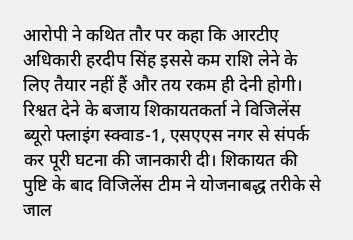आरोपी ने कथित तौर पर कहा कि आरटीए अधिकारी हरदीप सिंह इससे कम राशि लेने के लिए तैयार नहीं हैं और तय रकम ही देनी होगी।
रिश्वत देने के बजाय शिकायतकर्ता ने विजिलेंस ब्यूरो फ्लाइंग स्क्वाड-1, एसएएस नगर से संपर्क कर पूरी घटना की जानकारी दी। शिकायत की पुष्टि के बाद विजिलेंस टीम ने योजनाबद्ध तरीके से जाल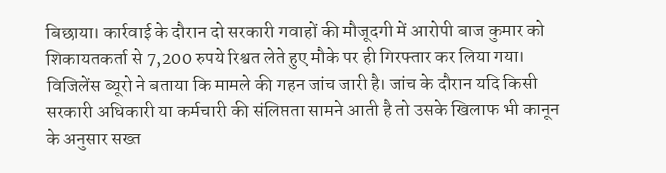बिछाया। कार्रवाई के दौरान दो सरकारी गवाहों की मौजूदगी में आरोपी बाज कुमार को शिकायतकर्ता से 7,200 रुपये रिश्वत लेते हुए मौके पर ही गिरफ्तार कर लिया गया।
विजिलेंस ब्यूरो ने बताया कि मामले की गहन जांच जारी है। जांच के दौरान यदि किसी सरकारी अधिकारी या कर्मचारी की संलिप्तता सामने आती है तो उसके खिलाफ भी कानून के अनुसार सख्त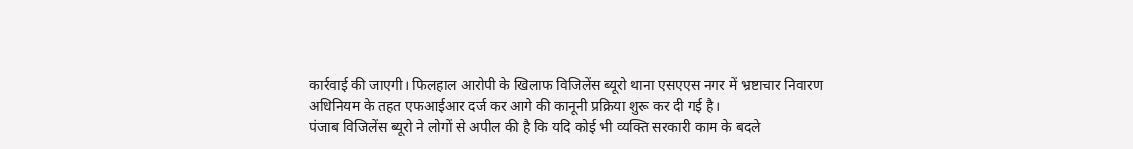कार्रवाई की जाएगी। फिलहाल आरोपी के खिलाफ विजिलेंस ब्यूरो थाना एसएएस नगर में भ्रष्टाचार निवारण अधिनियम के तहत एफआईआर दर्ज कर आगे की कानूनी प्रक्रिया शुरू कर दी गई है।
पंजाब विजिलेंस ब्यूरो ने लोगों से अपील की है कि यदि कोई भी व्यक्ति सरकारी काम के बदले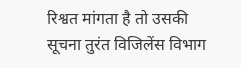रिश्वत मांगता है तो उसकी सूचना तुरंत विजिलेंस विभाग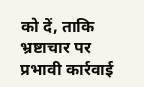को दें, ताकि भ्रष्टाचार पर प्रभावी कार्रवाई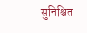सुनिश्चित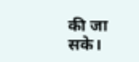की जा सके।